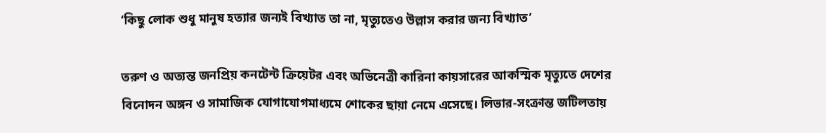‘কিছু লোক শুধু মানুষ হত্যার জন্যই বিখ্যাত তা না, মৃত্যুতেও উল্লাস করার জন্য বিখ্যাত’

তরুণ ও অত্যন্ত জনপ্রিয় কনটেন্ট ক্রিয়েটর এবং অভিনেত্রী কারিনা কায়সারের আকস্মিক মৃত্যুতে দেশের বিনোদন অঙ্গন ও সামাজিক যোগাযোগমাধ্যমে শোকের ছায়া নেমে এসেছে। লিভার-সংক্রান্ত জটিলতায়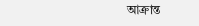আক্রান্ত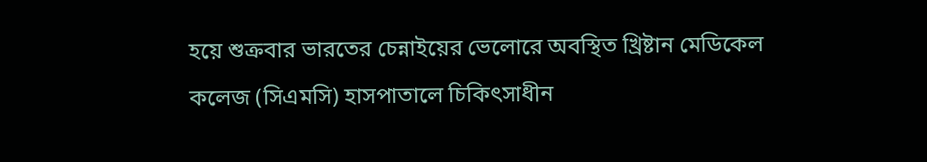হয়ে শুক্রবার ভারতের চেন্নাইয়ের ভেলোরে অবস্থিত খ্রিষ্টান মেডিকেল কলেজ (সিএমসি) হাসপাতালে চিকিৎসাধীন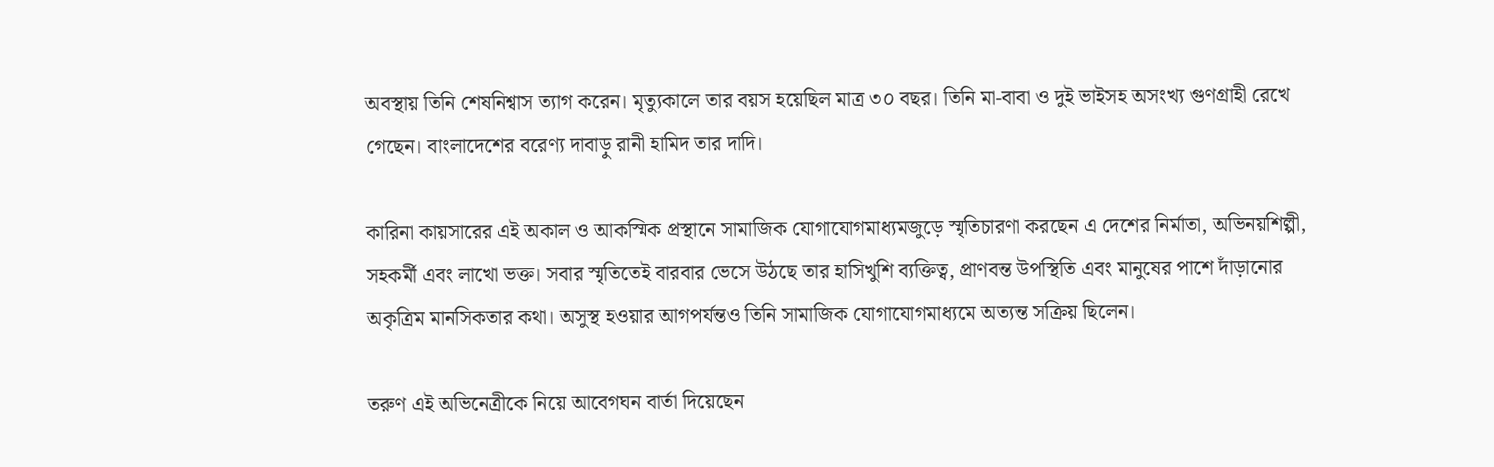অবস্থায় তিনি শেষনিশ্বাস ত্যাগ করেন। মৃত্যুকালে তার বয়স হয়েছিল মাত্র ৩০ বছর। তিনি মা-বাবা ও দুই ভাইসহ অসংখ্য গুণগ্রাহী রেখে গেছেন। বাংলাদেশের বরেণ্য দাবাড়ু রানী হামিদ তার দাদি।

কারিনা কায়সারের এই অকাল ও আকস্মিক প্রস্থানে সামাজিক যোগাযোগমাধ্যমজুড়ে স্মৃতিচারণা করছেন এ দেশের নির্মাতা, অভিনয়শিল্পী, সহকর্মী এবং লাখো ভক্ত। সবার স্মৃতিতেই বারবার ভেসে উঠছে তার হাসিখুশি ব্যক্তিত্ব, প্রাণবন্ত উপস্থিতি এবং মানুষের পাশে দাঁড়ানোর অকৃত্রিম মানসিকতার কথা। অসুস্থ হওয়ার আগপর্যন্তও তিনি সামাজিক যোগাযোগমাধ্যমে অত্যন্ত সক্রিয় ছিলেন।

তরুণ এই অভিনেত্রীকে নিয়ে আবেগঘন বার্তা দিয়েছেন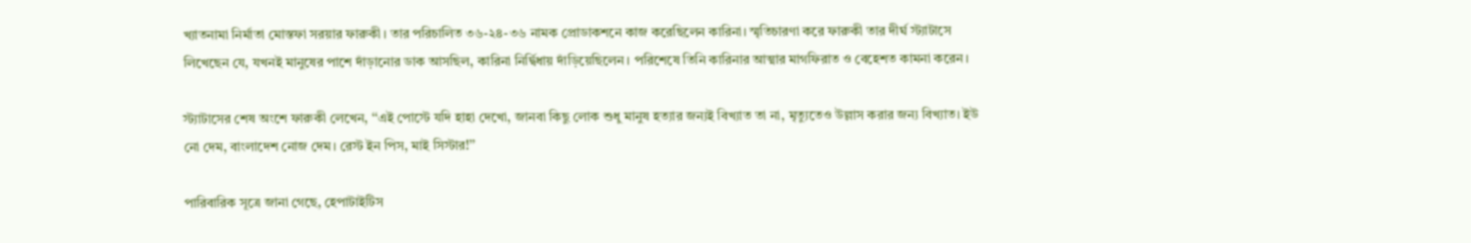খ্যাতনামা নির্মাতা মোস্তফা সরয়ার ফারুকী। তার পরিচালিত ৩৬-২৪-৩৬ নামক প্রোডাকশনে কাজ করেছিলেন কারিনা। স্মৃতিচারণা করে ফারুকী তার দীর্ঘ স্ট্যাটাসে লিখেছেন যে, যখনই মানুষের পাশে দাঁড়ানোর ডাক আসছিল, কারিনা নির্দ্বিধায় দাঁড়িয়েছিলেন। পরিশেষে তিনি কারিনার আত্মার মাগফিরাত ও বেহেশত কামনা করেন।

স্ট্যাটাসের শেষ অংশে ফারুকী লেখেন, ‘‘এই পোস্টে যদি হাহা দেখো, জানবা কিছু লোক শুধু মানুষ হত্যার জন্যই বিখ্যাত তা না, মৃত্যুতেও উল্লাস করার জন্য বিখ্যাত। ইউ নো দেম, বাংলাদেশ নোজ দেম। রেস্ট ইন পিস, মাই সিস্টার!’’

পারিবারিক সূত্রে জানা গেছে, হেপাটাইটিস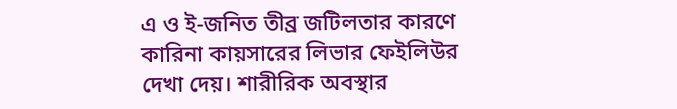এ ও ই-জনিত তীব্র জটিলতার কারণে কারিনা কায়সারের লিভার ফেইলিউর দেখা দেয়। শারীরিক অবস্থার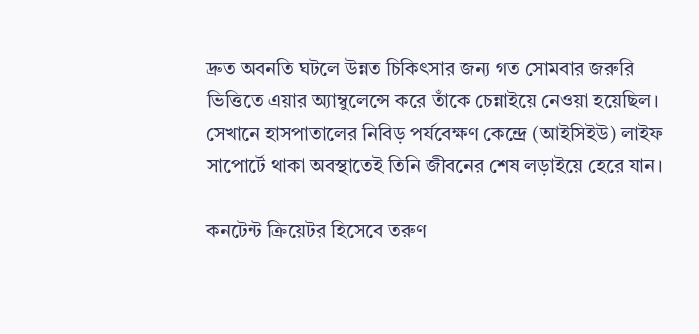দ্রুত অবনতি ঘটলে উন্নত চিকিৎসার জন্য গত সোমবার জরুরি ভিত্তিতে এয়ার অ্যাম্বুলেন্সে করে তাঁকে চেন্নাইয়ে নেওয়া হয়েছিল। সেখানে হাসপাতালের নিবিড় পর্যবেক্ষণ কেন্দ্রে (আইসিইউ) লাইফ সাপোর্টে থাকা অবস্থাতেই তিনি জীবনের শেষ লড়াইয়ে হেরে যান।

কনটেন্ট ক্রিয়েটর হিসেবে তরুণ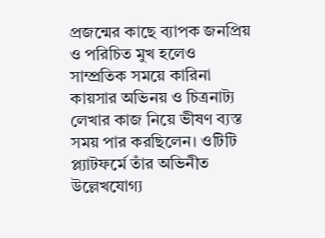প্রজন্মের কাছে ব্যাপক জনপ্রিয় ও পরিচিত মুখ হলেও সাম্প্রতিক সময়ে কারিনা কায়সার অভিনয় ও চিত্রনাট্য লেখার কাজ নিয়ে ভীষণ ব্যস্ত সময় পার করছিলেন। ওটিটি প্ল্যাটফর্মে তাঁর অভিনীত উল্লেখযোগ্য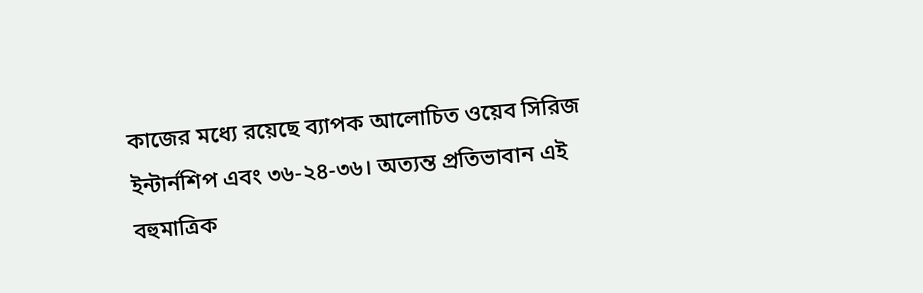কাজের মধ্যে রয়েছে ব্যাপক আলোচিত ওয়েব সিরিজ ইন্টার্নশিপ এবং ৩৬-২৪-৩৬। অত্যন্ত প্রতিভাবান এই বহুমাত্রিক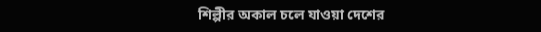শিল্পীর অকাল চলে যাওয়া দেশের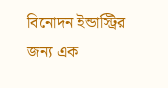বিনোদন ইন্ডাস্ট্রির জন্য এক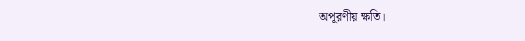অপূরণীয় ক্ষতি।